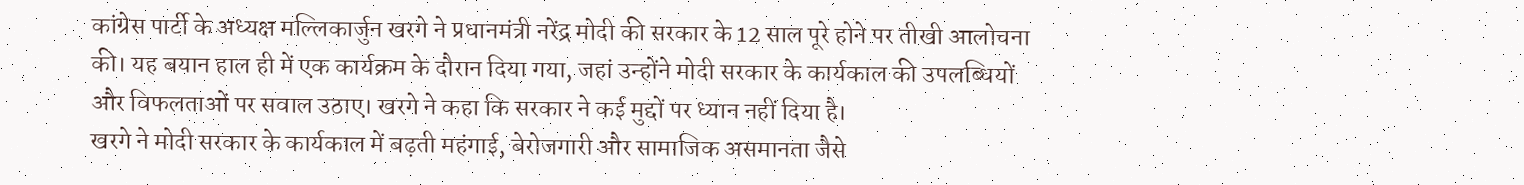कांग्रेस पार्टी के अध्यक्ष मल्लिकार्जुन खरगे ने प्रधानमंत्री नरेंद्र मोदी की सरकार के 12 साल पूरे होने पर तीखी आलोचना की। यह बयान हाल ही में एक कार्यक्रम के दौरान दिया गया, जहां उन्होंने मोदी सरकार के कार्यकाल की उपलब्धियों और विफलताओं पर सवाल उठाए। खरगे ने कहा कि सरकार ने कई मुद्दों पर ध्यान नहीं दिया है।
खरगे ने मोदी सरकार के कार्यकाल में बढ़ती महंगाई, बेरोजगारी और सामाजिक असमानता जैसे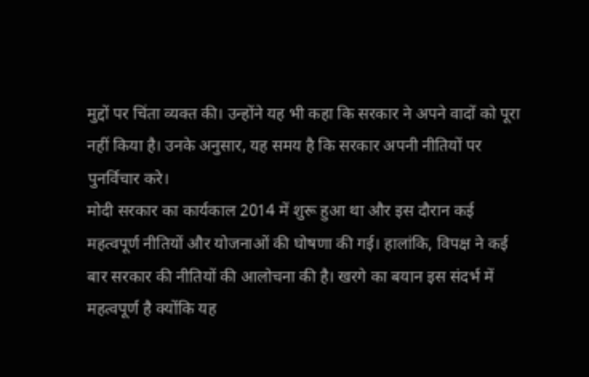मुद्दों पर चिंता व्यक्त की। उन्होंने यह भी कहा कि सरकार ने अपने वादों को पूरा नहीं किया है। उनके अनुसार, यह समय है कि सरकार अपनी नीतियों पर पुनर्विचार करे।
मोदी सरकार का कार्यकाल 2014 में शुरू हुआ था और इस दौरान कई महत्वपूर्ण नीतियों और योजनाओं की घोषणा की गई। हालांकि, विपक्ष ने कई बार सरकार की नीतियों की आलोचना की है। खरगे का बयान इस संदर्भ में महत्वपूर्ण है क्योंकि यह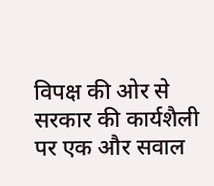विपक्ष की ओर से सरकार की कार्यशैली पर एक और सवाल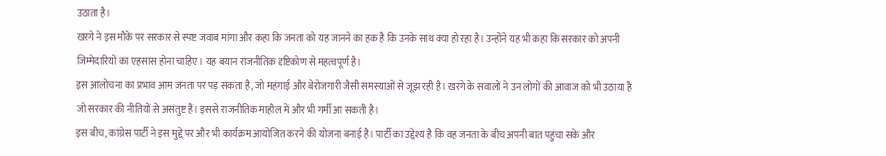उठाता है।
खरगे ने इस मौके पर सरकार से स्पष्ट जवाब मांगा और कहा कि जनता को यह जानने का हक है कि उनके साथ क्या हो रहा है। उन्होंने यह भी कहा कि सरकार को अपनी जिम्मेदारियों का एहसास होना चाहिए। यह बयान राजनीतिक दृष्टिकोण से महत्वपूर्ण है।
इस आलोचना का प्रभाव आम जनता पर पड़ सकता है, जो महंगाई और बेरोजगारी जैसी समस्याओं से जूझ रही है। खरगे के सवालों ने उन लोगों की आवाज को भी उठाया है जो सरकार की नीतियों से असंतुष्ट हैं। इससे राजनीतिक माहौल में और भी गर्मी आ सकती है।
इस बीच, कांग्रेस पार्टी ने इस मुद्दे पर और भी कार्यक्रम आयोजित करने की योजना बनाई है। पार्टी का उद्देश्य है कि वह जनता के बीच अपनी बात पहुंचा सके और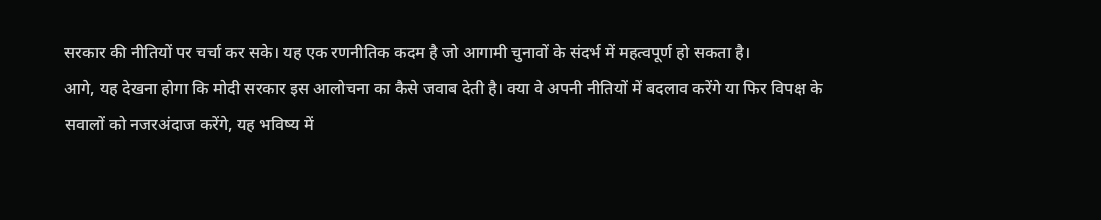सरकार की नीतियों पर चर्चा कर सके। यह एक रणनीतिक कदम है जो आगामी चुनावों के संदर्भ में महत्वपूर्ण हो सकता है।
आगे, यह देखना होगा कि मोदी सरकार इस आलोचना का कैसे जवाब देती है। क्या वे अपनी नीतियों में बदलाव करेंगे या फिर विपक्ष के सवालों को नजरअंदाज करेंगे, यह भविष्य में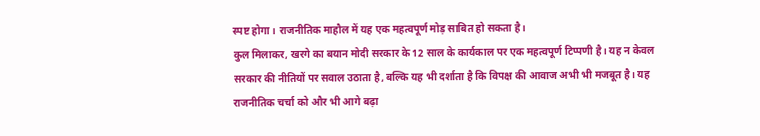स्पष्ट होगा। राजनीतिक माहौल में यह एक महत्वपूर्ण मोड़ साबित हो सकता है।
कुल मिलाकर, खरगे का बयान मोदी सरकार के 12 साल के कार्यकाल पर एक महत्वपूर्ण टिप्पणी है। यह न केवल सरकार की नीतियों पर सवाल उठाता है, बल्कि यह भी दर्शाता है कि विपक्ष की आवाज अभी भी मजबूत है। यह राजनीतिक चर्चा को और भी आगे बढ़ा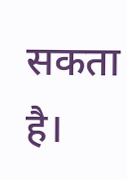सकता है।